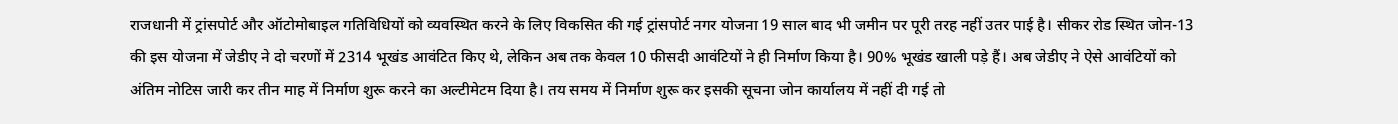राजधानी में ट्रांसपोर्ट और ऑटोमोबाइल गतिविधियों को व्यवस्थित करने के लिए विकसित की गई ट्रांसपोर्ट नगर योजना 19 साल बाद भी जमीन पर पूरी तरह नहीं उतर पाई है। सीकर रोड स्थित जोन-13 की इस योजना में जेडीए ने दो चरणों में 2314 भूखंड आवंटित किए थे, लेकिन अब तक केवल 10 फीसदी आवंटियों ने ही निर्माण किया है। 90% भूखंड खाली पड़े हैं। अब जेडीए ने ऐसे आवंटियों को अंतिम नोटिस जारी कर तीन माह में निर्माण शुरू करने का अल्टीमेटम दिया है। तय समय में निर्माण शुरू कर इसकी सूचना जोन कार्यालय में नहीं दी गई तो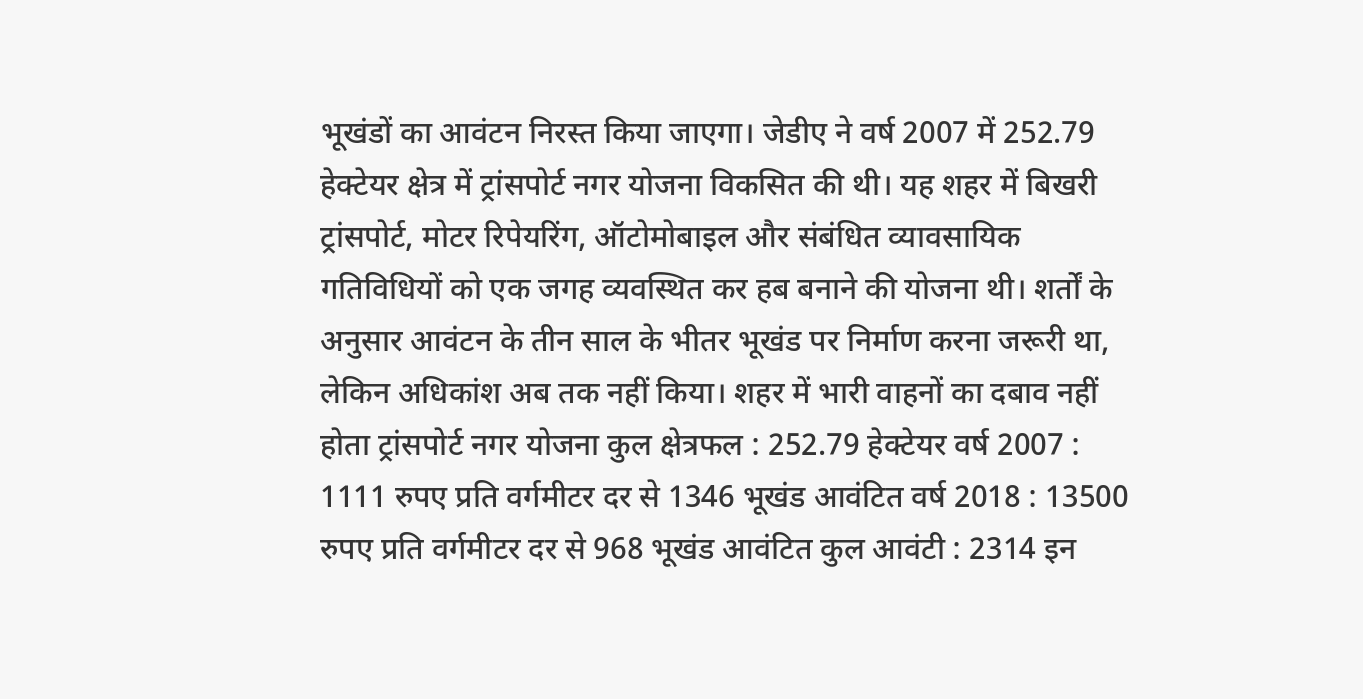भूखंडों का आवंटन निरस्त किया जाएगा। जेडीए ने वर्ष 2007 में 252.79 हेक्टेयर क्षेत्र में ट्रांसपोर्ट नगर योजना विकसित की थी। यह शहर में बिखरी ट्रांसपोर्ट, मोटर रिपेयरिंग, ऑटोमोबाइल और संबंधित व्यावसायिक गतिविधियों को एक जगह व्यवस्थित कर हब बनाने की योजना थी। शर्तों के अनुसार आवंटन के तीन साल के भीतर भूखंड पर निर्माण करना जरूरी था, लेकिन अधिकांश अब तक नहीं किया। शहर में भारी वाहनों का दबाव नहीं होता ट्रांसपोर्ट नगर योजना कुल क्षेत्रफल : 252.79 हेक्टेयर वर्ष 2007 : 1111 रुपए प्रति वर्गमीटर दर से 1346 भूखंड आवंटित वर्ष 2018 : 13500 रुपए प्रति वर्गमीटर दर से 968 भूखंड आवंटित कुल आवंटी : 2314 इन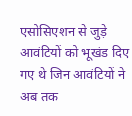एसोसिएशन से जुड़े आवंटियों को भूखंड दिए गए थे जिन आवंटियों ने अब तक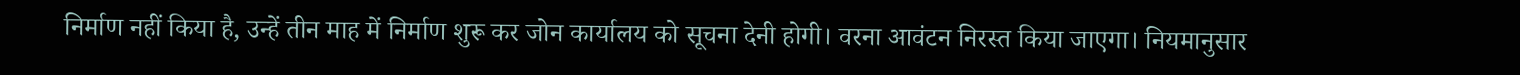निर्माण नहीं किया है, उन्हें तीन माह में निर्माण शुरू कर जोन कार्यालय को सूचना देनी होगी। वरना आवंटन निरस्त किया जाएगा। नियमानुसार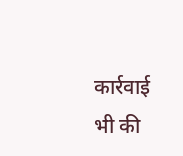कार्रवाई भी की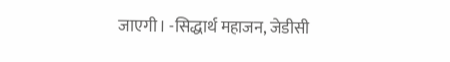जाएगी। -सिद्धार्थ महाजन, जेडीसी